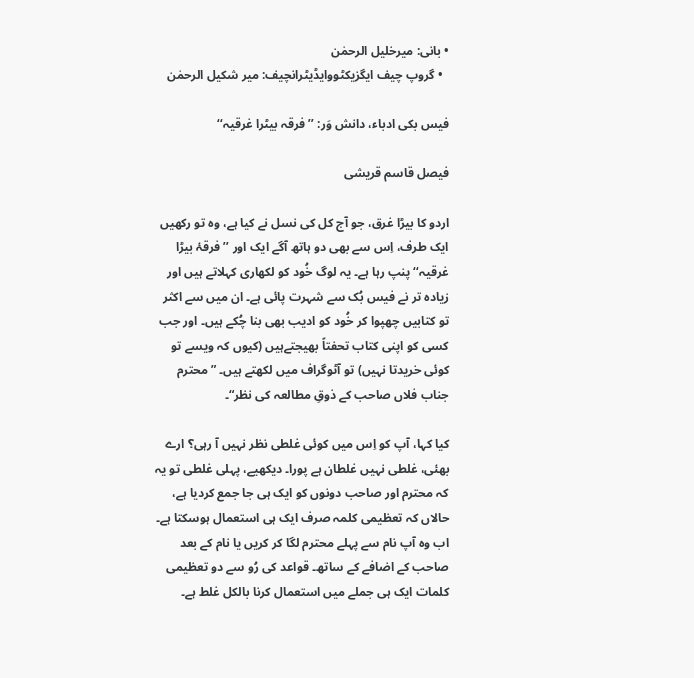• بانی: میرخلیل الرحمٰن
  • گروپ چیف ایگزیکٹووایڈیٹرانچیف: میر شکیل الرحمٰن

فیس بکی ادباء، دانش وَر: ’’فرقہ بیٹرا غرقیہ‘‘

فیصل قاسم قریشی

اردو کا بیڑا غرق، جو آج کل کی نسل نے کیا ہے، وہ تو رکھیں ایک طرف، اِس سے بھی دو ہاتھ آگے ایک اور ’’فرقۂ بیڑا غرقیہ‘‘ پنپ رہا ہے۔ یہ لوگ خُود کو لکھاری کہلاتے ہیں اور زیادہ تر نے فیس بُک سے شہرت پائی ہے۔ ان میں سے اکثر تو کتابیں چھپوا کر خُود کو ادیب بھی بنا چُکے ہیں۔ اور جب کسی کو اپنی کتاب تحفتاً بھیجتےہیں (کیوں کہ ویسے تو کوئی خریدتا نہیں) تو آٹوگراف میں لکھتے ہیں۔ ”محترم جناب فلاں صاحب کے ذوقِ مطالعہ کی نظر“۔

کیا کہا، آپ کو اِس میں کوئی غلطی نظر نہیں آ رہی؟ ارے بھئی، غلطی نہیں غلطان ہے پورا۔ دیکھیے، پہلی غلطی تو یہ کہ محترم اور صاحب دونوں کو ایک ہی جا جمع کردیا ہے، حالاں کہ تعظیمی کلمہ صرف ایک ہی استعمال ہوسکتا ہے۔ اب وہ آپ نام سے پہلے محترم لگا کر کریں یا نام کے بعد صاحب کے اضافے کے ساتھ۔ قواعد کی رُو سے دو تعظیمی کلمات ایک ہی جملے میں استعمال کرنا بالکل غلط ہے۔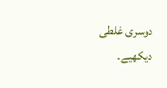دوسری غلطی دیکھیے۔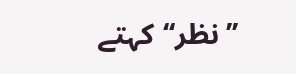’’نظر‘‘کہتے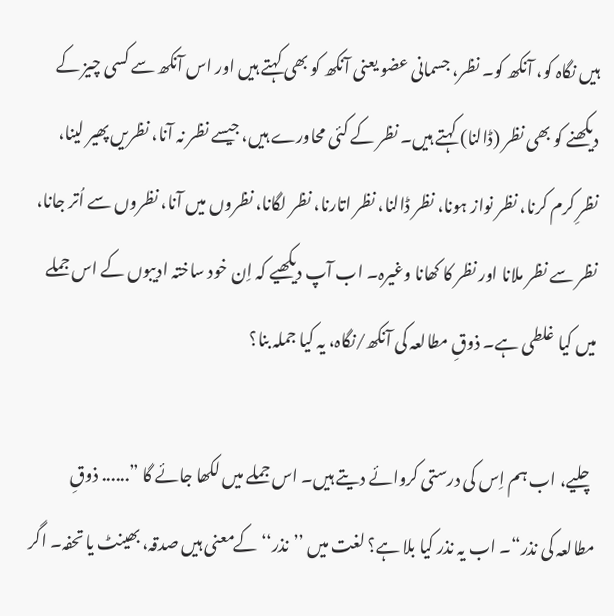ہیں نگاہ کو، آنکھ کو۔ نظر، جسمانی عضو یعنی آنکھ کو بھی کہتے ہیں اور اس آنکھ سے کسی چیز کے دیکھنے کو بھی نظر (ڈالنا) کہتے ہیں۔ نظر کے کئی محاورے ہیں، جیسے نظر نہ آنا، نظریں پھیر لینا، نظرِ کرم کرنا، نظر نواز ہونا، نظر ڈالنا، نظر اتارنا، نظر لگانا، نظروں میں آنا، نظروں سے اُتر جانا، نظر سے نظر ملانا اور نظر کا کھانا وغیرہ۔ اب آپ دیکھیے کہ اِن خود ساختہ ادیبوں کے اس جملے میں کیا غلطی ہے۔ ذوقِ مطالعہ کی آنکھ/نگاہ، یہ کیا جملہ بنا؟

چلیے، اب ہم اِس کی درستی کروائے دیتے ہیں۔ اس جملے میں لکھا جائے گا ”...... ذوقِ مطالعہ کی نذر“۔ اب یہ نذر کیا بلا ہے؟ لغت میں ’’نذر‘‘ کےمعنی ہیں صدقہ، بھینٹ یا تحفہ۔ اگر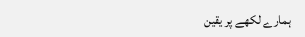ہمارے لکھے پر یقین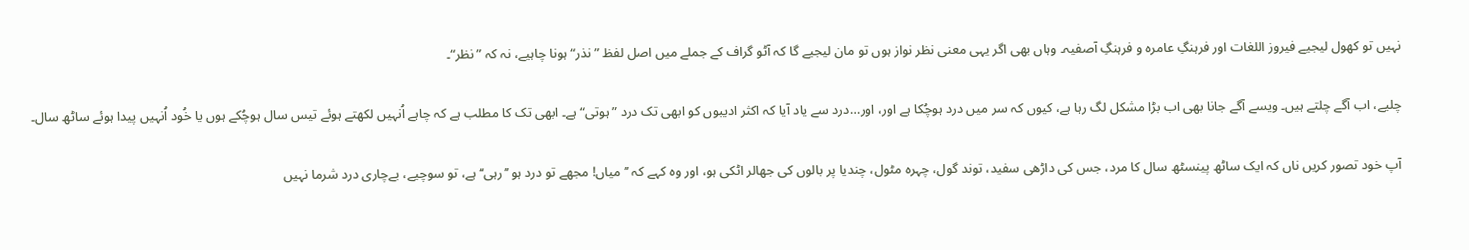نہیں تو کھول لیجیے فیروز اللغات اور فرہنگِ عامرہ و فرہنگِ آصفیہ۔ وہاں بھی اگر یہی معنی نظر نواز ہوں تو مان لیجیے گا کہ آٹو گراف کے جملے میں اصل لفظ ”نذر“ ہونا چاہیے، نہ کہ ”نظر“۔

چلیے، اب آگے چلتے ہیں۔ ویسے آگے جانا بھی اب بڑا مشکل لگ رہا ہے، کیوں کہ سر میں درد ہوچُکا ہے اور، اور…درد سے یاد آیا کہ اکثر ادیبوں کو ابھی تک درد ”ہوتی“ ہے۔ ابھی تک کا مطلب ہے کہ چاہے اُنہیں لکھتے ہوئے تیس سال ہوچُکے ہوں یا خُود اُنہیں پیدا ہوئے ساٹھ سال۔

آپ خود تصور کریں ناں کہ ایک ساٹھ پینسٹھ سال کا مرد، جس کی داڑھی سفید، توند گول، چہرہ مٹول، چندیا پر بالوں کی جھالر اٹکی ہو، اور وہ کہے کہ ’’میاں! مجھے تو درد ہو ’’رہی‘‘ہے، تو سوچیے، بےچاری درد شرما نہیں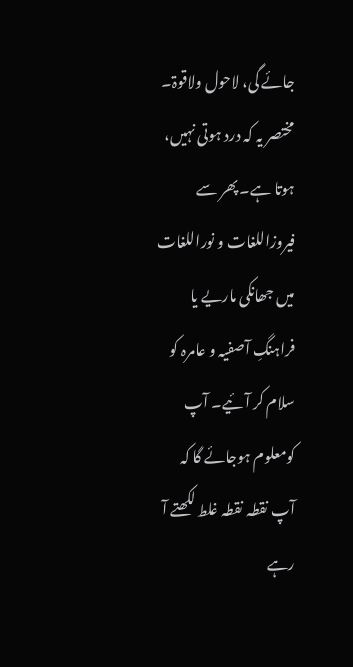جائے گی، لاحول ولاقوۃ۔ مختصر یہ کہ درد ہوتی نہیں، ہوتا ہے۔ پھر سے فیروزاللغات و نوراللغات میں جھانکی ماریے یا فراہنگِ آصفیہ و عامرہ کو سلام کر آئیے۔ آپ کومعلوم ہوجائے گا کہ آپ نقطہ نقطہ غلط لکھتے آ رہے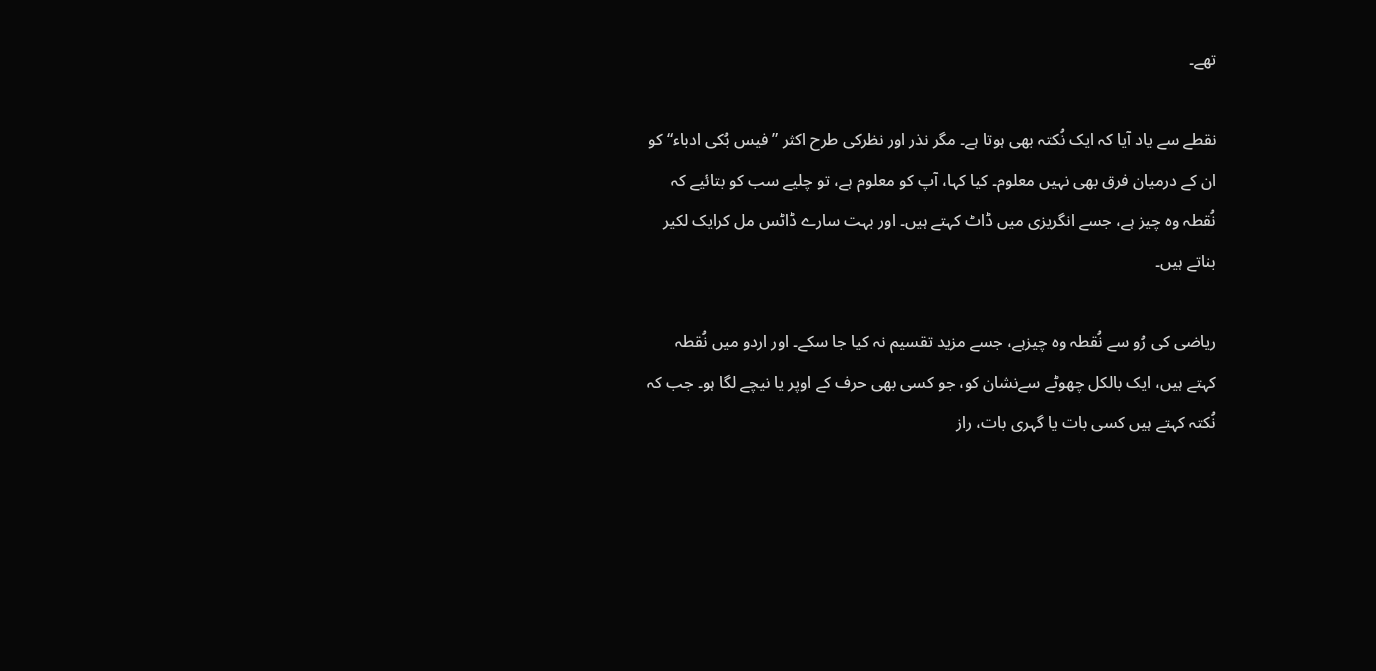تھے۔

نقطے سے یاد آیا کہ ایک نُکتہ بھی ہوتا ہے۔ مگر نذر اور نظرکی طرح اکثر ”فیس بُکی ادباء“ کو ان کے درمیان فرق بھی نہیں معلوم۔ کیا کہا، آپ کو معلوم ہے، تو چلیے سب کو بتائیے کہ نُقطہ وہ چیز ہے، جسے انگریزی میں ڈاٹ کہتے ہیں۔ اور بہت سارے ڈاٹس مل کرایک لکیر بناتے ہیں۔

ریاضی کی رُو سے نُقطہ وہ چیزہے، جسے مزید تقسیم نہ کیا جا سکے۔ اور اردو میں نُقطہ کہتے ہیں، ایک بالکل چھوٹے سےنشان کو، جو کسی بھی حرف کے اوپر یا نیچے لگا ہو۔ جب کہ نُکتہ کہتے ہیں کسی بات یا گہری بات، راز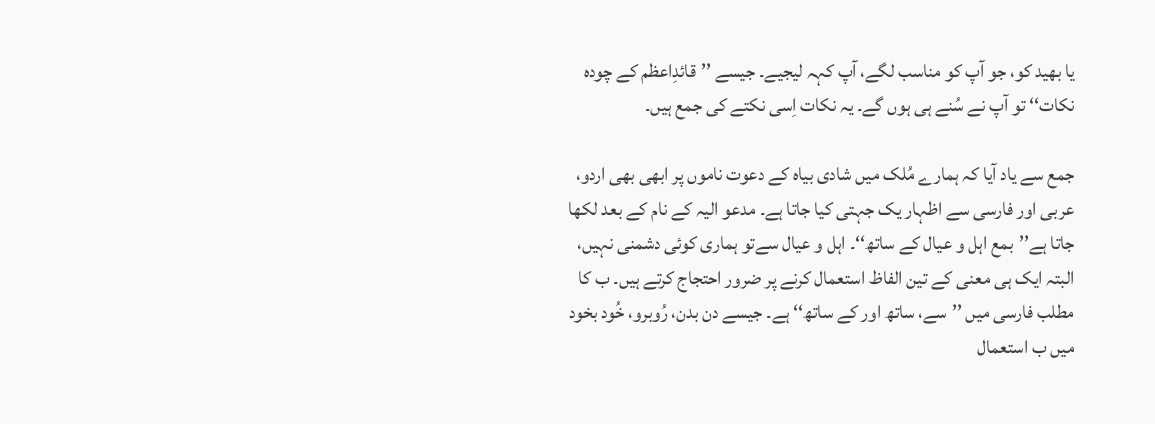یا بھید کو، جو آپ کو مناسب لگے، آپ کہہ لیجیے۔ جیسے ’’قائدِاعظم کے چودہ نکات‘‘ تو آپ نے سُنے ہی ہوں گے۔ یہ نکات اِسی نکتے کی جمع ہیں۔

جمع سے یاد آیا کہ ہمارے مُلک میں شادی بیاہ کے دعوت ناموں پر ابھی بھی اردو، عربی اور فارسی سے اظہار یک جہتی کیا جاتا ہے۔ مدعو الیہ کے نام کے بعد لکھا جاتا ہے’’بمع اہل و عیال کے ساتھ‘‘۔ اہل و عیال سےتو ہماری کوئی دشمنی نہیں، البتہ ایک ہی معنی کے تین الفاظ استعمال کرنے پر ضرور احتجاج کرتے ہیں۔ ب کا مطلب فارسی میں ’’سے، ساتھ اور کے ساتھ‘‘ ہے۔ جیسے دن بدن، رُوبرو، خُود بخود میں ب استعمال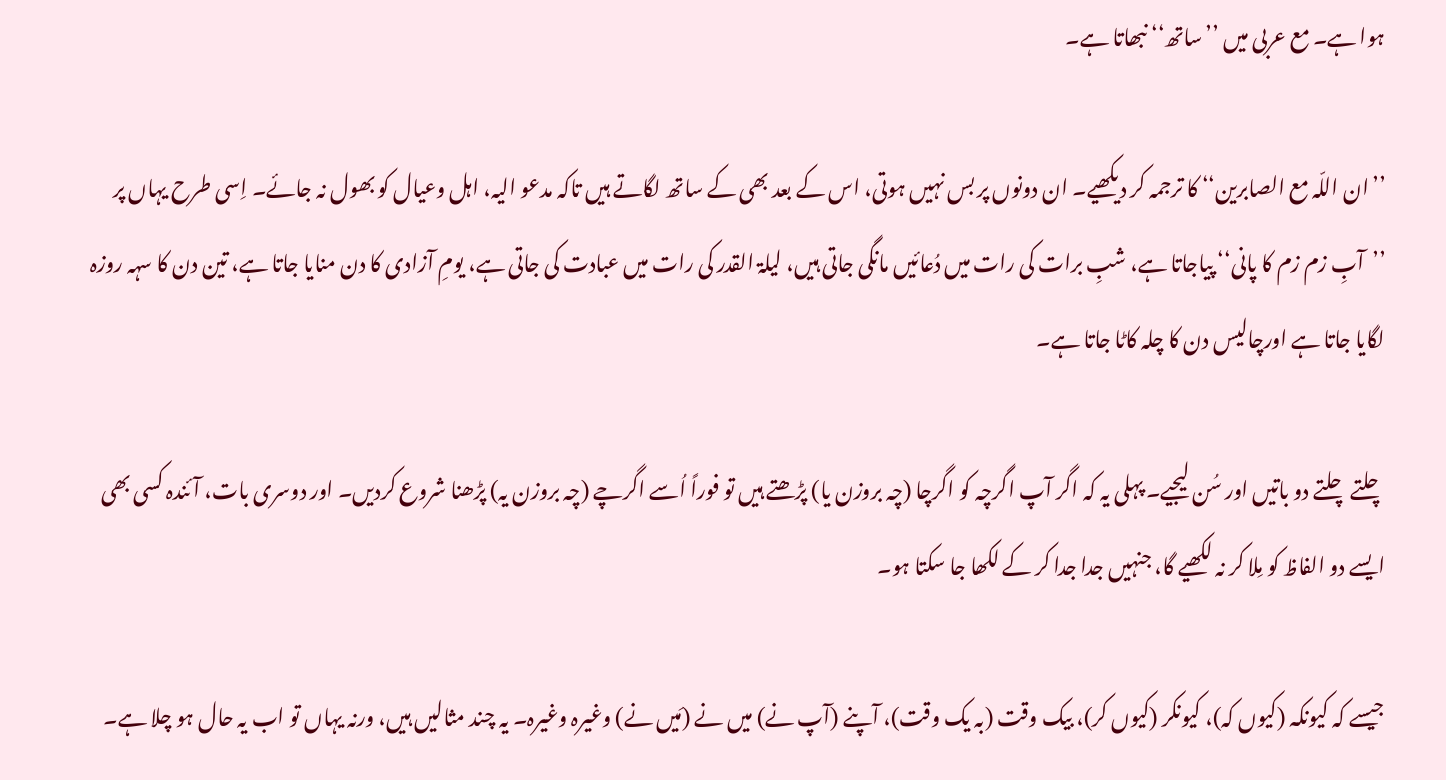ہوا ہے۔ مع عربی میں ’’ساتھ‘‘ نبھاتا ہے۔

’’ان اللّہ مع الصابرین‘‘ کا ترجمہ کر دیکھیے۔ ان دونوں پر بس نہیں ہوتی، اس کے بعد بھی کے ساتھ لگاتے ہیں تاکہ مدعو الیہ، اہل وعیال کو بھول نہ جائے۔ اِسی طرح یہاں پر ’’آبِ زم زم کا پانی‘‘ پیاجاتا ہے، شبِ برات کی رات میں دُعائیں مانگی جاتی ہیں، لیلۃ القدر کی رات میں عبادت کی جاتی ہے، یومِ آزادی کا دن منایا جاتا ہے، تین دن کا سہہ روزہ لگایا جاتا ہے اورچالیس دن کا چلہ کاٹا جاتا ہے۔

چلتے چلتے دو باتیں اور سُن لیجیے۔ پہلی یہ کہ اگر آپ اگرچہ کو اگرچا (چہ بروزن یا) پڑھتے ہیں تو فوراً اُسے اگرچے (چہ بروزن یہ) پڑھنا شروع کردیں۔ اور دوسری بات، آئندہ کسی بھی ایسے دو الفاظ کو مِلا کر نہ لکھیے گا، جنہیں جدا جدا کر کے لکھا جا سکتا ہو۔

جیسے کہ کیونکہ (کیوں کہ)، کیونکر (کیوں کر)، بیک وقت (بہ یک وقت)، آپنے (آپ نے) میں نے (مَیں نے) وغیرہ وغیرہ۔ یہ چند مثالیں ہیں، ورنہ یہاں تو اب یہ حال ہو چلا ہے۔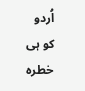اُردو کو ہی خطرہ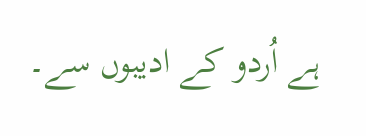ہے اُردو کے ادیبوں سے۔